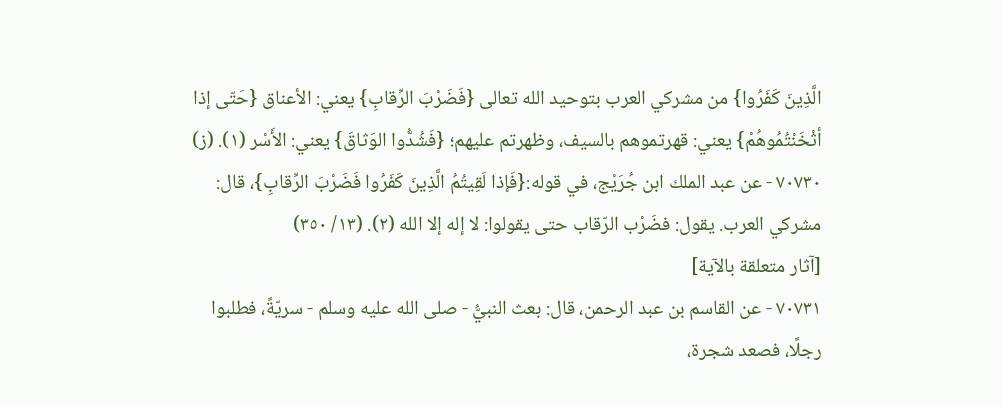الَّذِينَ كَفَرُوا} من مشركي العرب بتوحيد الله تعالى {فَضَرْبَ الرِّقابِ} يعني: الأعناق {حَتّى إذا أثْخَنْتُمُوهُمْ} يعني: قهرتموهم بالسيف، وظهرتم عليهم؛ {فَشُدُّوا الوَثاقَ} يعني: الأَسْر (١). (ز)
٧٠٧٣٠ - عن عبد الملك ابن جُرَيْج، في قوله:{فَإذا لَقِيتُمُ الَّذِينَ كَفَرُوا فَضَرْبَ الرِّقابِ}، قال: مشركي العرب. يقول: فضَرْب الرّقاب حتى يقولوا: لا إله إلا الله (٢). (١٣/ ٣٥٠)
[آثار متعلقة بالآية]
٧٠٧٣١ - عن القاسم بن عبد الرحمن، قال: بعث النبيُّ - صلى الله عليه وسلم - سريّةً، فطلبوا رجلًا، فصعد شجرة،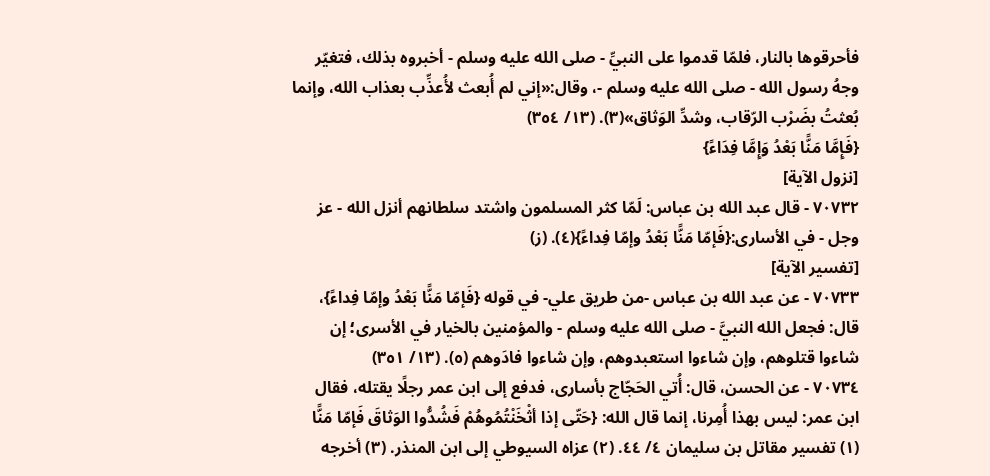فأحرقوها بالنار، فلمّا قدموا على النبيِّ - صلى الله عليه وسلم - أخبروه بذلك، فتغيّر وجهُ رسول الله - صلى الله عليه وسلم -، وقال:«إني لم أُبعث لأُعذِّب بعذاب الله، وإنما بُعثتُ بضَرْب الرّقاب، وشدِّ الوَثاق»(٣). (١٣/ ٣٥٤)
{فَإِمَّا مَنًّا بَعْدُ وَإِمَّا فِدَاءً}
[نزول الآية]
٧٠٧٣٢ - قال عبد الله بن عباس: لَمّا كثر المسلمون واشتد سلطانهم أنزل الله - عز وجل - في الأسارى:{فَإمّا مَنًّا بَعْدُ وإمّا فِداءً}(٤). (ز)
[تفسير الآية]
٧٠٧٣٣ - عن عبد الله بن عباس -من طريق علي- في قوله {فَإمّا مَنًّا بَعْدُ وإمّا فِداءً}، قال: فجعل الله النبيَّ - صلى الله عليه وسلم - والمؤمنين بالخيار في الأسرى؛ إن شاءوا قتلوهم، وإن شاءوا استعبدوهم، وإن شاءوا فادَوهم (٥). (١٣/ ٣٥١)
٧٠٧٣٤ - عن الحسن، قال: أُتي الحَجّاج بأسارى، فدفع إلى ابن عمر رجلًا يقتله، فقال ابن عمر: ليس بهذا أُمِرنا، إنما قال الله: {حَتّى إذا أثْخَنْتُمُوهُمْ فَشُدُّوا الوَثاقَ فَإمّا مَنًّا
(١) تفسير مقاتل بن سليمان ٤/ ٤٤. (٢) عزاه السيوطي إلى ابن المنذر. (٣) أخرجه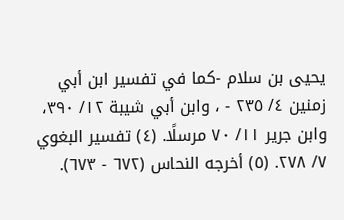يحيى بن سلام -كما في تفسير ابن أبي زمنين ٤/ ٢٣٥ - ، وابن أبي شيبة ١٢/ ٣٩٠، وابن جرير ١١/ ٧٠ مرسلًا. (٤) تفسير البغوي ٧/ ٢٧٨. (٥) أخرجه النحاس (٦٧٢ - ٦٧٣).